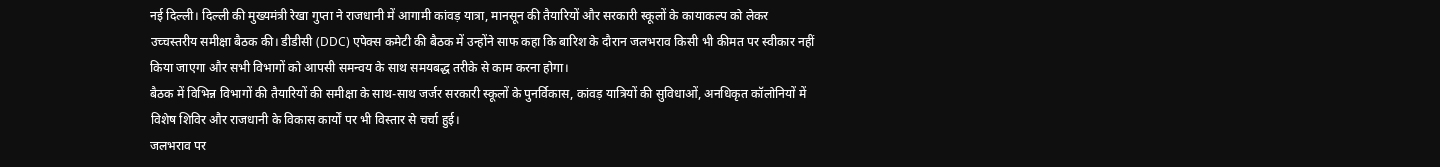नई दिल्ली। दिल्ली की मुख्यमंत्री रेखा गुप्ता ने राजधानी में आगामी कांवड़ यात्रा, मानसून की तैयारियों और सरकारी स्कूलों के कायाकल्प को लेकर उच्चस्तरीय समीक्षा बैठक की। डीडीसी (DDC) एपेक्स कमेटी की बैठक में उन्होंने साफ कहा कि बारिश के दौरान जलभराव किसी भी कीमत पर स्वीकार नहीं किया जाएगा और सभी विभागों को आपसी समन्वय के साथ समयबद्ध तरीके से काम करना होगा।
बैठक में विभिन्न विभागों की तैयारियों की समीक्षा के साथ-साथ जर्जर सरकारी स्कूलों के पुनर्विकास, कांवड़ यात्रियों की सुविधाओं, अनधिकृत कॉलोनियों में विशेष शिविर और राजधानी के विकास कार्यों पर भी विस्तार से चर्चा हुई।
जलभराव पर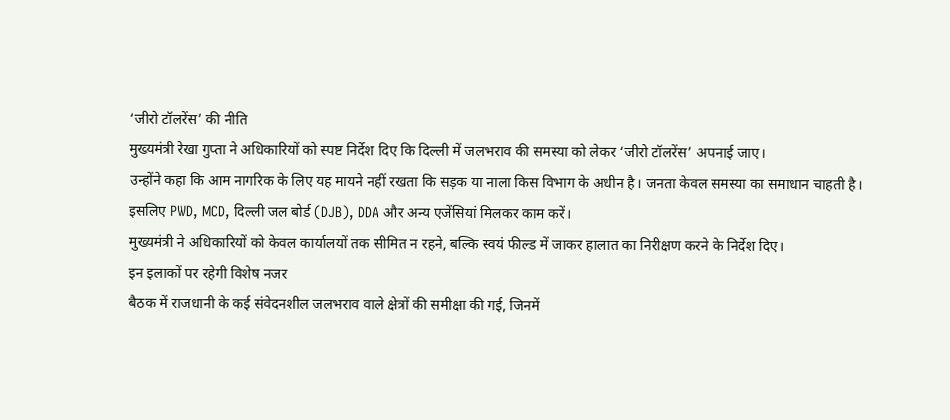‘जीरो टॉलरेंस’ की नीति
मुख्यमंत्री रेखा गुप्ता ने अधिकारियों को स्पष्ट निर्देश दिए कि दिल्ली में जलभराव की समस्या को लेकर ‘जीरो टॉलरेंस’ अपनाई जाए।
उन्होंने कहा कि आम नागरिक के लिए यह मायने नहीं रखता कि सड़क या नाला किस विभाग के अधीन है। जनता केवल समस्या का समाधान चाहती है। इसलिए PWD, MCD, दिल्ली जल बोर्ड (DJB), DDA और अन्य एजेंसियां मिलकर काम करें।
मुख्यमंत्री ने अधिकारियों को केवल कार्यालयों तक सीमित न रहने, बल्कि स्वयं फील्ड में जाकर हालात का निरीक्षण करने के निर्देश दिए।
इन इलाकों पर रहेगी विशेष नजर
बैठक में राजधानी के कई संवेदनशील जलभराव वाले क्षेत्रों की समीक्षा की गई, जिनमें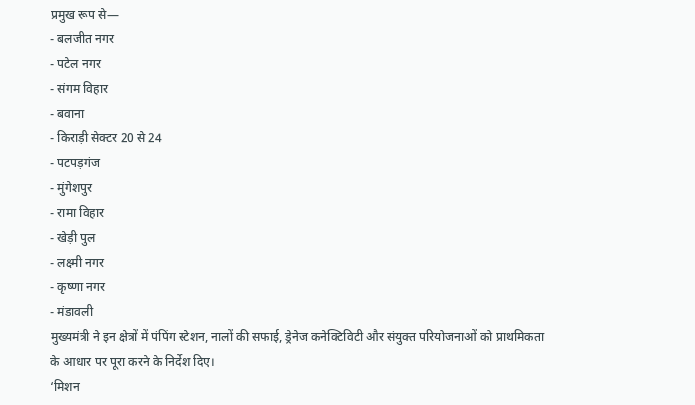प्रमुख रूप से—
- बलजीत नगर
- पटेल नगर
- संगम विहार
- बवाना
- किराड़ी सेक्टर 20 से 24
- पटपड़गंज
- मुंगेशपुर
- रामा विहार
- खेड़ी पुल
- लक्ष्मी नगर
- कृष्णा नगर
- मंडावली
मुख्यमंत्री ने इन क्षेत्रों में पंपिंग स्टेशन, नालों की सफाई, ड्रेनेज कनेक्टिविटी और संयुक्त परियोजनाओं को प्राथमिकता के आधार पर पूरा करने के निर्देश दिए।
‘मिशन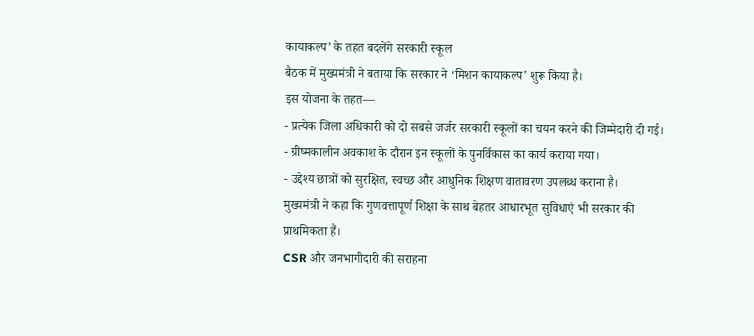कायाकल्प’ के तहत बदलेंगे सरकारी स्कूल
बैठक में मुख्यमंत्री ने बताया कि सरकार ने ‘मिशन कायाकल्प’ शुरू किया है।
इस योजना के तहत—
- प्रत्येक जिला अधिकारी को दो सबसे जर्जर सरकारी स्कूलों का चयन करने की जिम्मेदारी दी गई।
- ग्रीष्मकालीन अवकाश के दौरान इन स्कूलों के पुनर्विकास का कार्य कराया गया।
- उद्देश्य छात्रों को सुरक्षित, स्वच्छ और आधुनिक शिक्षण वातावरण उपलब्ध कराना है।
मुख्यमंत्री ने कहा कि गुणवत्तापूर्ण शिक्षा के साथ बेहतर आधारभूत सुविधाएं भी सरकार की प्राथमिकता हैं।
CSR और जनभागीदारी की सराहना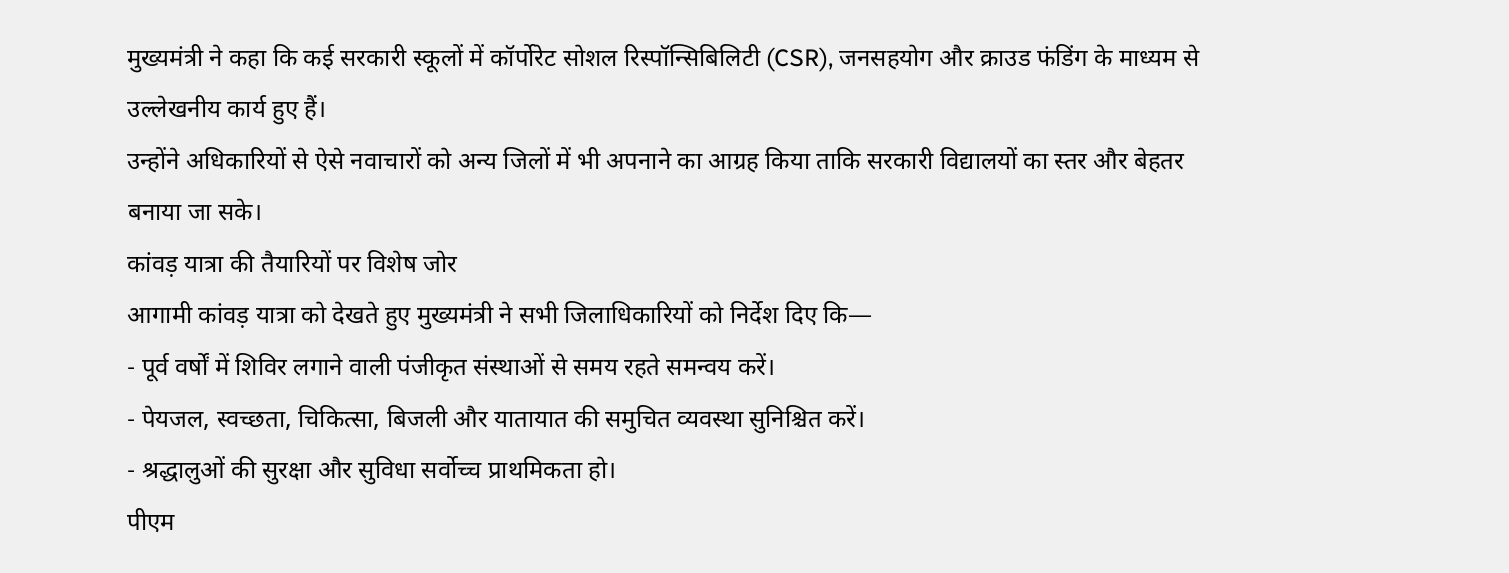मुख्यमंत्री ने कहा कि कई सरकारी स्कूलों में कॉर्पोरेट सोशल रिस्पॉन्सिबिलिटी (CSR), जनसहयोग और क्राउड फंडिंग के माध्यम से उल्लेखनीय कार्य हुए हैं।
उन्होंने अधिकारियों से ऐसे नवाचारों को अन्य जिलों में भी अपनाने का आग्रह किया ताकि सरकारी विद्यालयों का स्तर और बेहतर बनाया जा सके।
कांवड़ यात्रा की तैयारियों पर विशेष जोर
आगामी कांवड़ यात्रा को देखते हुए मुख्यमंत्री ने सभी जिलाधिकारियों को निर्देश दिए कि—
- पूर्व वर्षों में शिविर लगाने वाली पंजीकृत संस्थाओं से समय रहते समन्वय करें।
- पेयजल, स्वच्छता, चिकित्सा, बिजली और यातायात की समुचित व्यवस्था सुनिश्चित करें।
- श्रद्धालुओं की सुरक्षा और सुविधा सर्वोच्च प्राथमिकता हो।
पीएम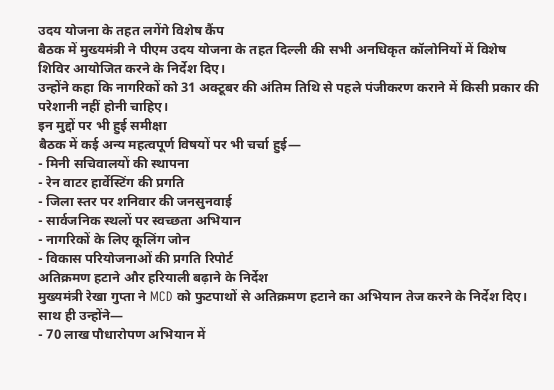उदय योजना के तहत लगेंगे विशेष कैंप
बैठक में मुख्यमंत्री ने पीएम उदय योजना के तहत दिल्ली की सभी अनधिकृत कॉलोनियों में विशेष शिविर आयोजित करने के निर्देश दिए।
उन्होंने कहा कि नागरिकों को 31 अक्टूबर की अंतिम तिथि से पहले पंजीकरण कराने में किसी प्रकार की परेशानी नहीं होनी चाहिए।
इन मुद्दों पर भी हुई समीक्षा
बैठक में कई अन्य महत्वपूर्ण विषयों पर भी चर्चा हुई—
- मिनी सचिवालयों की स्थापना
- रेन वाटर हार्वेस्टिंग की प्रगति
- जिला स्तर पर शनिवार की जनसुनवाई
- सार्वजनिक स्थलों पर स्वच्छता अभियान
- नागरिकों के लिए कूलिंग जोन
- विकास परियोजनाओं की प्रगति रिपोर्ट
अतिक्रमण हटाने और हरियाली बढ़ाने के निर्देश
मुख्यमंत्री रेखा गुप्ता ने MCD को फुटपाथों से अतिक्रमण हटाने का अभियान तेज करने के निर्देश दिए।
साथ ही उन्होंने—
- 70 लाख पौधारोपण अभियान में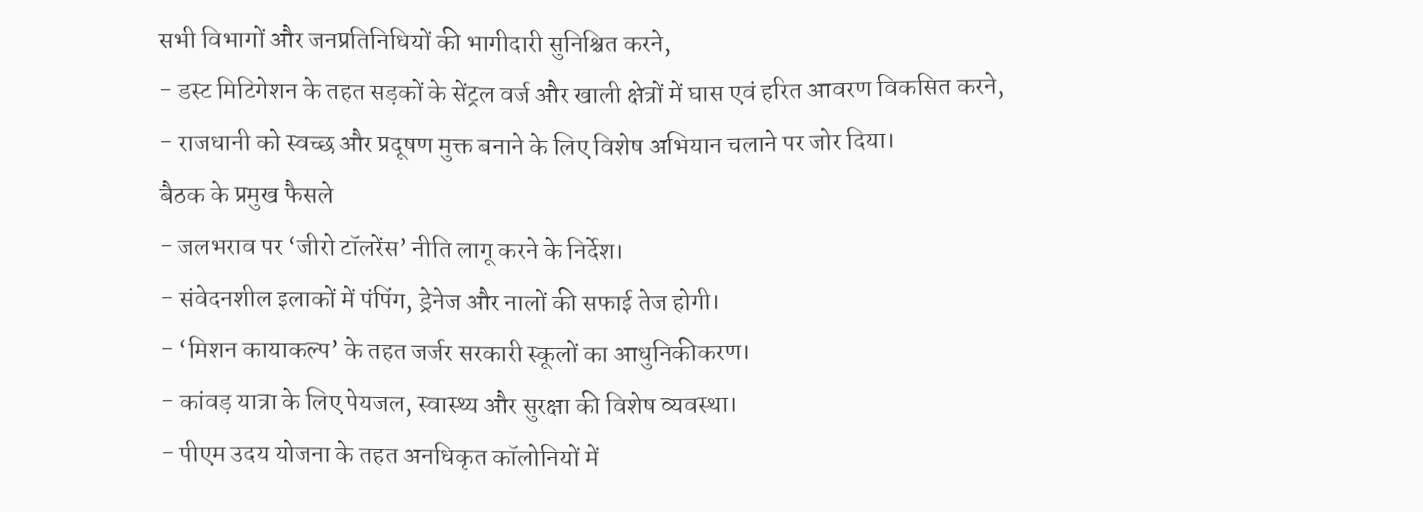सभी विभागों और जनप्रतिनिधियों की भागीदारी सुनिश्चित करने,
- डस्ट मिटिगेशन के तहत सड़कों के सेंट्रल वर्ज और खाली क्षेत्रों में घास एवं हरित आवरण विकसित करने,
- राजधानी को स्वच्छ और प्रदूषण मुक्त बनाने के लिए विशेष अभियान चलाने पर जोर दिया।
बैठक के प्रमुख फैसले
- जलभराव पर ‘जीरो टॉलरेंस’ नीति लागू करने के निर्देश।
- संवेदनशील इलाकों में पंपिंग, ड्रेनेज और नालों की सफाई तेज होगी।
- ‘मिशन कायाकल्प’ के तहत जर्जर सरकारी स्कूलों का आधुनिकीकरण।
- कांवड़ यात्रा के लिए पेयजल, स्वास्थ्य और सुरक्षा की विशेष व्यवस्था।
- पीएम उदय योजना के तहत अनधिकृत कॉलोनियों में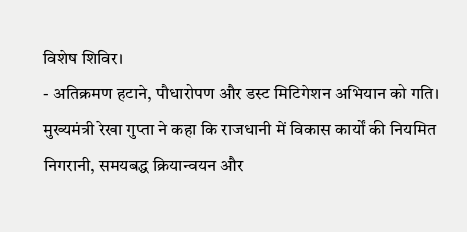विशेष शिविर।
- अतिक्रमण हटाने, पौधारोपण और डस्ट मिटिगेशन अभियान को गति।
मुख्यमंत्री रेखा गुप्ता ने कहा कि राजधानी में विकास कार्यों की नियमित निगरानी, समयबद्ध क्रियान्वयन और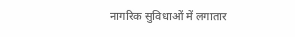नागरिक सुविधाओं में लगातार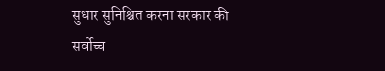सुधार सुनिश्चित करना सरकार की सर्वोच्च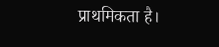प्राथमिकता है।